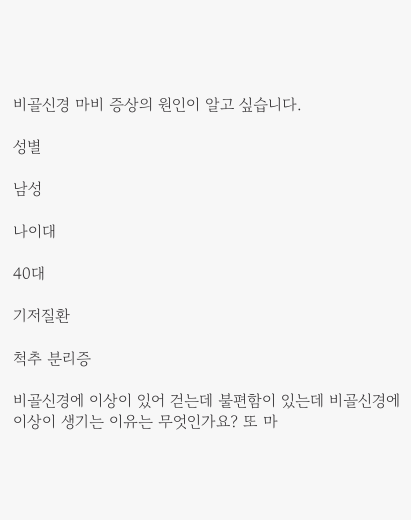비골신경 마비 증상의 원인이 알고 싶습니다.

성별

남성

나이대

40대

기저질환

척추 분리증

비골신경에 이상이 있어 걷는데 불편함이 있는데 비골신경에 이상이 생기는 이유는 무엇인가요? 또 마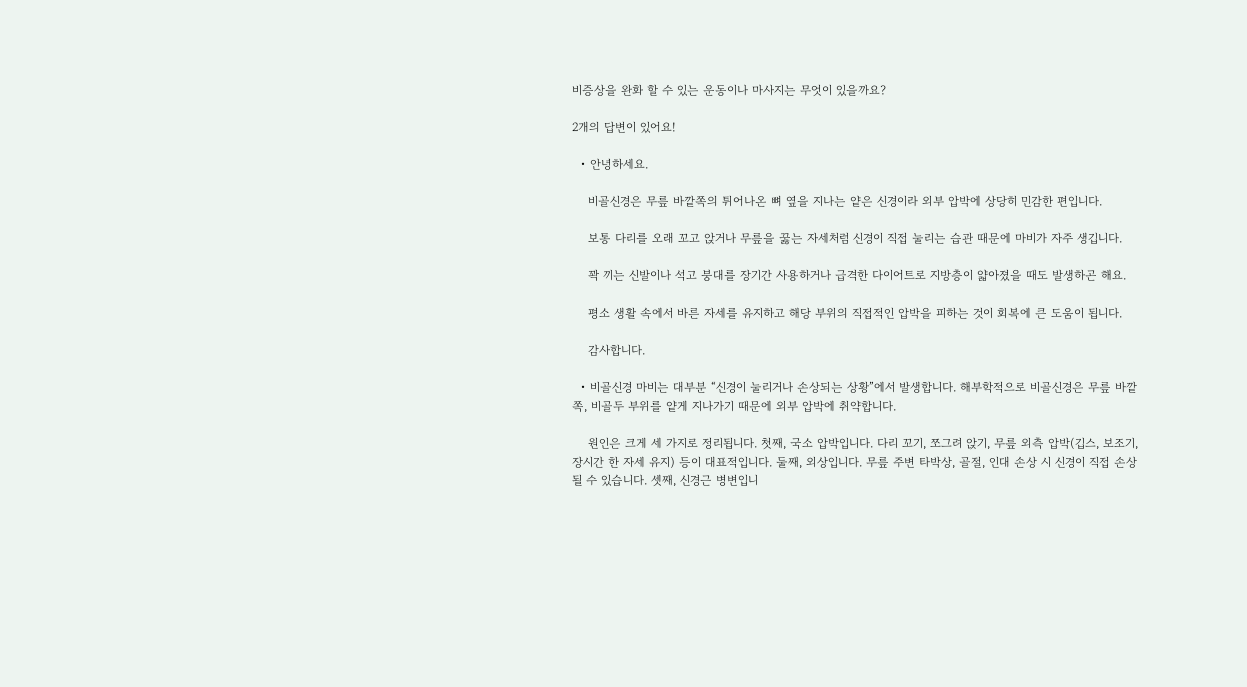비증상을 완화 할 수 있는 운동이나 마사지는 무엇이 있을까요?

2개의 답변이 있어요!

  • 안녕하세요.

    비골신경은 무릎 바깥쪽의 튀어나온 뼈 옆을 지나는 얕은 신경이라 외부 압박에 상당히 민감한 편입니다.

    보통 다리를 오래 꼬고 앉거나 무릎을 꿇는 자세처럼 신경이 직접 눌리는 습관 때문에 마비가 자주 생깁니다.

    꽉 끼는 신발이나 석고 붕대를 장기간 사용하거나 급격한 다이어트로 지방층이 얇아졌을 때도 발생하곤 해요.

    평소 생활 속에서 바른 자세를 유지하고 해당 부위의 직접적인 압박을 피하는 것이 회복에 큰 도움이 됩니다.

    감사합니다.

  • 비골신경 마비는 대부분 “신경이 눌리거나 손상되는 상황”에서 발생합니다. 해부학적으로 비골신경은 무릎 바깥쪽, 비골두 부위를 얕게 지나가기 때문에 외부 압박에 취약합니다.

    원인은 크게 세 가지로 정리됩니다. 첫째, 국소 압박입니다. 다리 꼬기, 쪼그려 앉기, 무릎 외측 압박(깁스, 보조기, 장시간 한 자세 유지) 등이 대표적입니다. 둘째, 외상입니다. 무릎 주변 타박상, 골절, 인대 손상 시 신경이 직접 손상될 수 있습니다. 셋째, 신경근 병변입니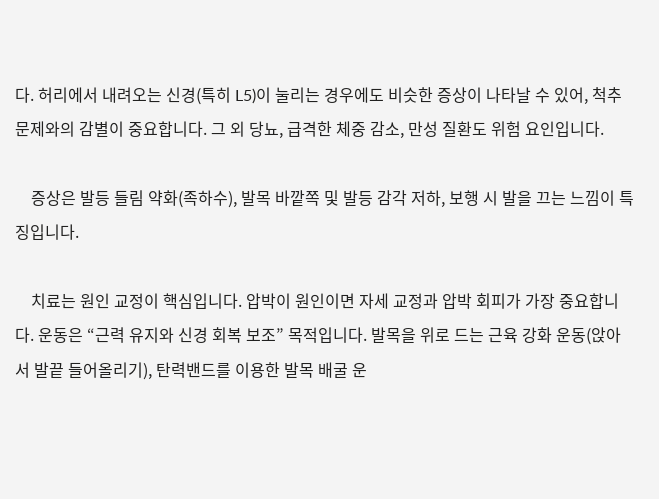다. 허리에서 내려오는 신경(특히 L5)이 눌리는 경우에도 비슷한 증상이 나타날 수 있어, 척추 문제와의 감별이 중요합니다. 그 외 당뇨, 급격한 체중 감소, 만성 질환도 위험 요인입니다.

    증상은 발등 들림 약화(족하수), 발목 바깥쪽 및 발등 감각 저하, 보행 시 발을 끄는 느낌이 특징입니다.

    치료는 원인 교정이 핵심입니다. 압박이 원인이면 자세 교정과 압박 회피가 가장 중요합니다. 운동은 “근력 유지와 신경 회복 보조” 목적입니다. 발목을 위로 드는 근육 강화 운동(앉아서 발끝 들어올리기), 탄력밴드를 이용한 발목 배굴 운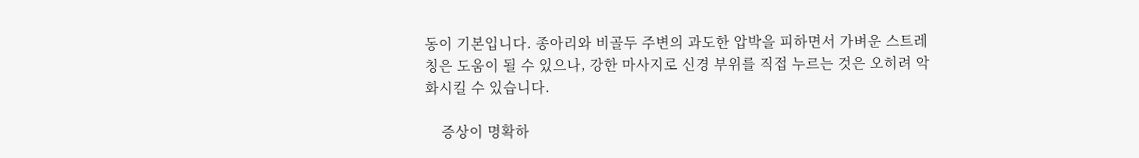동이 기본입니다. 종아리와 비골두 주변의 과도한 압박을 피하면서 가벼운 스트레칭은 도움이 될 수 있으나, 강한 마사지로 신경 부위를 직접 누르는 것은 오히려 악화시킬 수 있습니다.

    증상이 명확하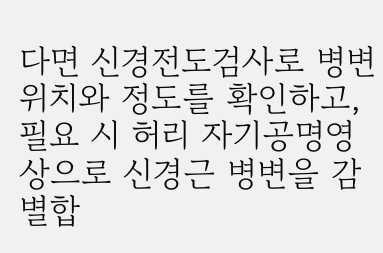다면 신경전도검사로 병변 위치와 정도를 확인하고, 필요 시 허리 자기공명영상으로 신경근 병변을 감별합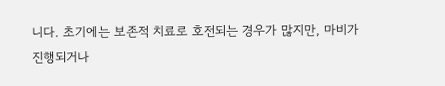니다. 초기에는 보존적 치료로 호전되는 경우가 많지만, 마비가 진행되거나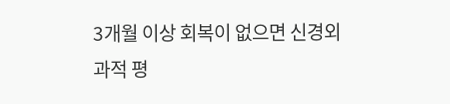3개월 이상 회복이 없으면 신경외과적 평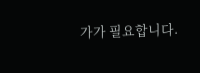가가 필요합니다.